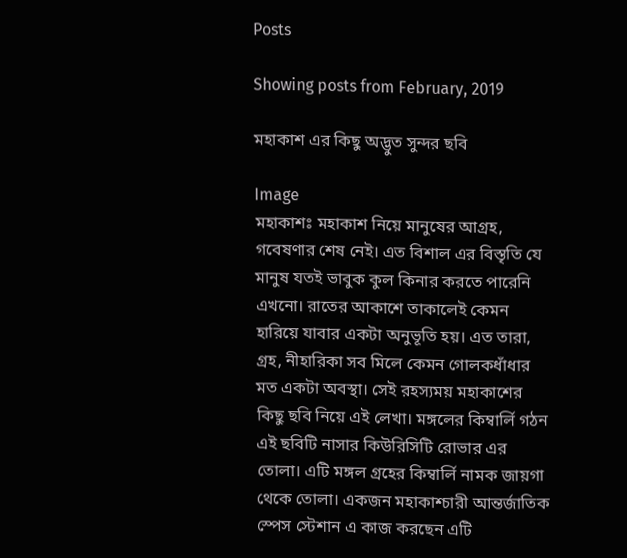Posts

Showing posts from February, 2019

মহাকাশ এর কিছু অদ্ভুত সুন্দর ছবি

Image
মহাকাশঃ মহাকাশ নিয়ে মানুষের আগ্রহ, গবেষণার শেষ নেই। এত বিশাল এর বিস্তৃতি যে মানুষ যতই ভাবুক কুল কিনার করতে পারেনি এখনো। রাতের আকাশে তাকালেই কেমন হারিয়ে যাবার একটা অনুভূতি হয়। এত তারা, গ্রহ, নীহারিকা সব মিলে কেমন গোলকধাঁধার মত একটা অবস্থা। সেই রহস্যময় মহাকাশের কিছু ছবি নিয়ে এই লেখা। মঙ্গলের কিম্বার্লি গঠন এই ছবিটি নাসার কিউরিসিটি রোভার এর তোলা। এটি মঙ্গল গ্রহের কিম্বার্লি নামক জায়গা থেকে তোলা। একজন মহাকাশ্চারী আন্তর্জাতিক স্পেস স্টেশান এ কাজ করছেন এটি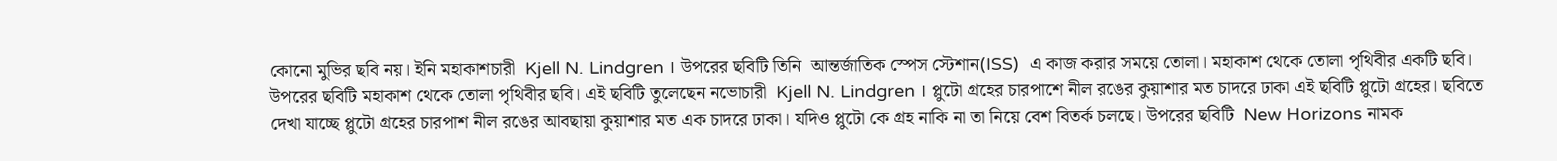কোনো মুভির ছবি নয়। ইনি মহাকাশচারী  Kjell N. Lindgren । উপরের ছবিটি তিনি  আন্তর্জাতিক স্পেস স্টেশান(ISS)  এ কাজ করার সময়ে তোলা। মহাকাশ থেকে তোলা পৃথিবীর একটি ছবি। উপরের ছবিটি মহাকাশ থেকে তোলা পৃথিবীর ছবি। এই ছবিটি তুলেছেন নভোচারী  Kjell N. Lindgren । প্লুটো গ্রহের চারপাশে নীল রঙের কুয়াশার মত চাদরে ঢাকা এই ছবিটি প্লুটো গ্রহের। ছবিতে দেখা যাচ্ছে প্লুটো গ্রহের চারপাশ নীল রঙের আবছায়া কুয়াশার মত এক চাদরে ঢাকা। যদিও প্লুটো কে গ্রহ নাকি না তা নিয়ে বেশ বিতর্ক চলছে। উপরের ছবিটি  New Horizons নামক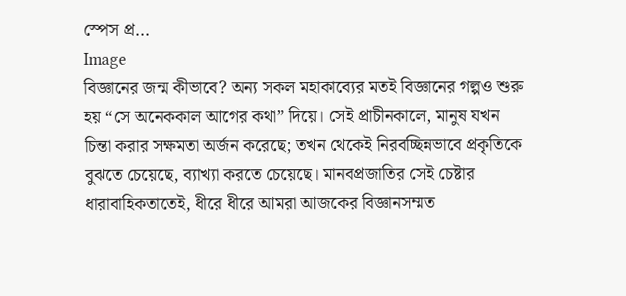স্পেস প্র...
Image
বিজ্ঞানের জন্ম কীভাবে? অন্য সকল মহাকাব্যের মতই বিজ্ঞানের গল্পও শুরু হয় “সে অনেককাল আগের কথা” দিয়ে। সেই প্রাচীনকালে, মানুষ যখন চিন্তা করার সক্ষমতা অর্জন করেছে; তখন থেকেই নিরবচ্ছিন্নভাবে প্রকৃতিকে বুঝতে চেয়েছে, ব্যাখ্যা করতে চেয়েছে। মানবপ্রজাতির সেই চেষ্টার ধারাবাহিকতাতেই, ধীরে ধীরে আমরা আজকের বিজ্ঞানসম্মত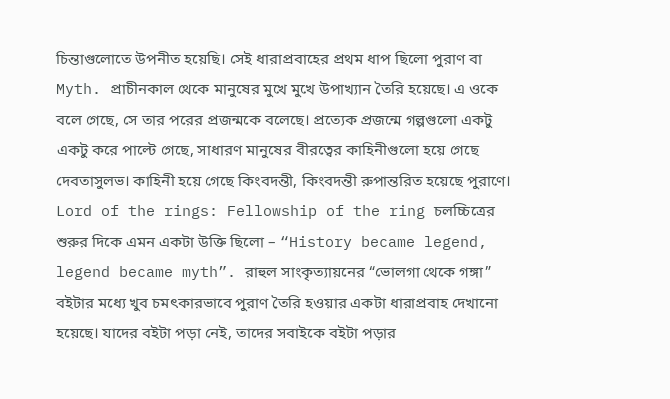চিন্তাগুলোতে উপনীত হয়েছি। সেই ধারাপ্রবাহের প্রথম ধাপ ছিলো পুরাণ বা Myth. প্রাচীনকাল থেকে মানুষের মুখে মুখে উপাখ্যান তৈরি হয়েছে। এ ওকে বলে গেছে, সে তার পরের প্রজন্মকে বলেছে। প্রত্যেক প্রজন্মে গল্পগুলো একটু একটু করে পাল্টে গেছে, সাধারণ মানুষের বীরত্বের কাহিনীগুলো হয়ে গেছে দেবতাসুলভ। কাহিনী হয়ে গেছে কিংবদন্তী, কিংবদন্তী রুপান্তরিত হয়েছে পুরাণে। Lord of the rings: Fellowship of the ring চলচ্চিত্রের শুরুর দিকে এমন একটা উক্তি ছিলো – “History became legend, legend became myth”. রাহুল সাংকৃত্যায়নের “ভোলগা থেকে গঙ্গা” বইটার মধ্যে খুব চমৎকারভাবে পুরাণ তৈরি হওয়ার একটা ধারাপ্রবাহ দেখানো হয়েছে। যাদের বইটা পড়া নেই, তাদের সবাইকে বইটা পড়ার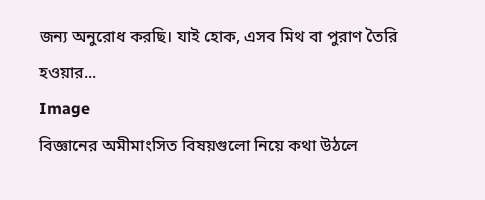জন্য অনুরোধ করছি। যাই হোক, এসব মিথ বা পুরাণ তৈরি হওয়ার...
Image
বিজ্ঞানের অমীমাংসিত বিষয়গুলো নিয়ে কথা উঠলে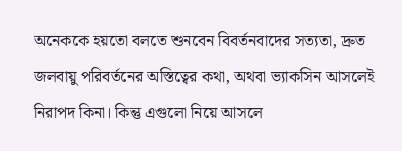অনেককে হয়তো বলতে শুনবেন বিবর্তনবাদের সত্যতা, দ্রুত জলবায়ু পরিবর্তনের অস্তিত্বের কথা, অথবা ভ্যাকসিন আসলেই নিরাপদ কিনা। কিন্তু এগুলো নিয়ে আসলে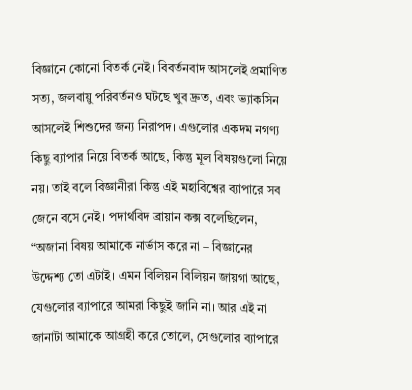বিজ্ঞানে কোনো বিতর্ক নেই। বিবর্তনবাদ আসলেই প্রমাণিত সত্য, জলবায়ু পরিবর্তনও ঘটছে খুব দ্রুত, এবং ভ্যাকসিন আসলেই শিশুদের জন্য নিরাপদ। এগুলোর একদম নগণ্য কিছু ব্যাপার নিয়ে বিতর্ক আছে, কিন্তু মূল বিষয়গুলো নিয়ে নয়। তাই বলে বিজ্ঞানীরা কিন্তু এই মহাবিশ্বের ব্যাপারে সব জেনে বসে নেই। পদার্থবিদ ব্রায়ান কক্স বলেছিলেন, “অজানা বিষয় আমাকে নার্ভাস করে না – বিজ্ঞানের উদ্দেশ্য তো এটাই। এমন বিলিয়ন বিলিয়ন জায়গা আছে, যেগুলোর ব্যাপারে আমরা কিছুই জানি না। আর এই না জানাটা আমাকে আগ্রহী করে তোলে, সেগুলোর ব্যাপারে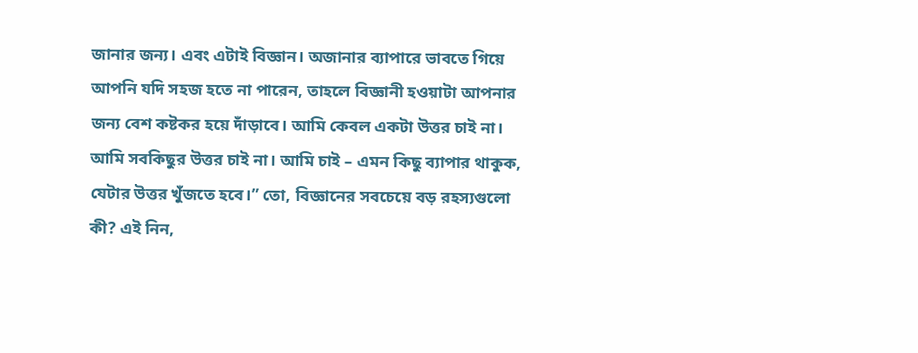জানার জন্য। এবং এটাই বিজ্ঞান। অজানার ব্যাপারে ভাবতে গিয়ে আপনি যদি সহজ হতে না পারেন, তাহলে বিজ্ঞানী হওয়াটা আপনার জন্য বেশ কষ্টকর হয়ে দাঁড়াবে। আমি কেবল একটা উত্তর চাই না। আমি সবকিছুর উত্তর চাই না। আমি চাই – এমন কিছু ব্যাপার থাকুক, যেটার উত্তর খুঁজতে হবে।” তো, বিজ্ঞানের সবচেয়ে বড় রহস্যগুলো কী? এই নিন,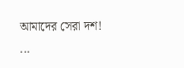আমাদের সেরা দশ! ...